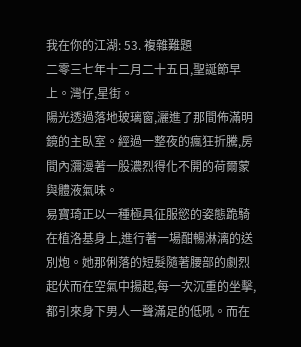我在你的江湖: 53. 複雜難題
二零三七年十二月二十五日,聖誕節早上。灣仔,星街。
陽光透過落地玻璃窗,灑進了那間佈滿明鏡的主臥室。經過一整夜的瘋狂折騰,房間內瀰漫著一股濃烈得化不開的荷爾蒙與體液氣味。
易寶琦正以一種極具征服慾的姿態跪騎在植洛基身上,進行著一場酣暢淋漓的送別炮。她那俐落的短髮隨著腰部的劇烈起伏而在空氣中揚起,每一次沉重的坐擊,都引來身下男人一聲滿足的低吼。而在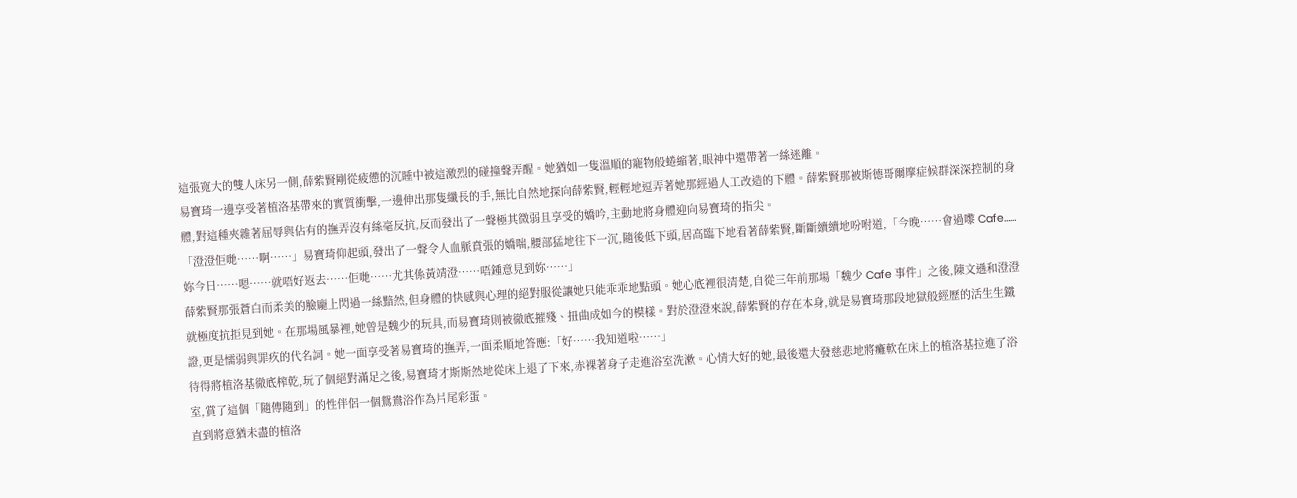這張寬大的雙人床另一側,薛紫賢剛從疲憊的沉睡中被這激烈的碰撞聲弄醒。她猶如一隻溫順的寵物般蜷縮著,眼神中還帶著一絲迷離。
易寶琦一邊享受著植洛基帶來的實質衝擊,一邊伸出那隻纖長的手,無比自然地探向薛紫賢,輕輕地逗弄著她那經過人工改造的下體。薛紫賢那被斯德哥爾摩症候群深深控制的身體,對這種夾雜著屈辱與佔有的撫弄沒有絲毫反抗,反而發出了一聲極其微弱且享受的嬌吟,主動地將身體迎向易寶琦的指尖。
「澄澄佢哋……啊……」易寶琦仰起頭,發出了一聲令人血脈賁張的嬌喘,腰部猛地往下一沉,隨後低下頭,居高臨下地看著薛紫賢,斷斷續續地吩咐道,「今晚……會過嚟 Cafe……妳今日……嗯……就唔好返去……佢哋……尤其係黃靖澄……唔鍾意見到妳……」
薛紫賢那張蒼白而柔美的臉龐上閃過一絲黯然,但身體的快感與心理的絕對服從讓她只能乖乖地點頭。她心底裡很清楚,自從三年前那場「魏少 Cafe 事件」之後,陳文遜和澄澄就極度抗拒見到她。在那場風暴裡,她曾是魏少的玩具,而易寶琦則被徹底摧殘、扭曲成如今的模樣。對於澄澄來說,薛紫賢的存在本身,就是易寶琦那段地獄般經歷的活生生鐵證,更是懦弱與罪疚的代名詞。她一面享受著易寶琦的撫弄,一面柔順地答應:「好……我知道啦……」
待得將植洛基徹底榨乾,玩了個絕對滿足之後,易寶琦才斯斯然地從床上退了下來,赤裸著身子走進浴室洗漱。心情大好的她,最後還大發慈悲地將癱軟在床上的植洛基拉進了浴室,賞了這個「隨傳隨到」的性伴侶一個鴛鴦浴作為片尾彩蛋。
直到將意猶未盡的植洛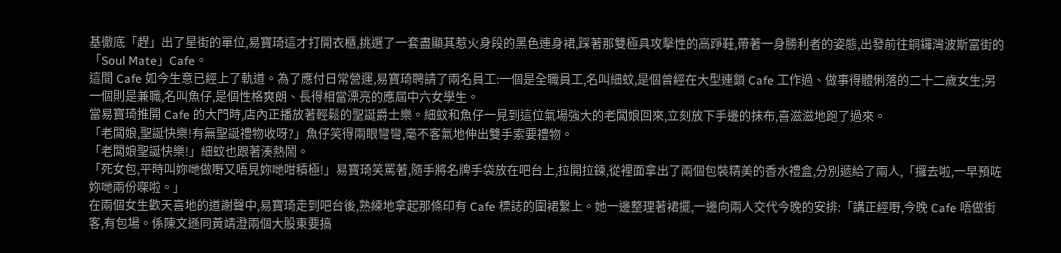基徹底「趕」出了星街的單位,易寶琦這才打開衣櫃,挑選了一套盡顯其惹火身段的黑色連身裙,踩著那雙極具攻擊性的高踭鞋,帶著一身勝利者的姿態,出發前往銅鑼灣波斯富街的「Soul Mate」Cafe。
這間 Cafe 如今生意已經上了軌道。為了應付日常營運,易寶琦聘請了兩名員工:一個是全職員工,名叫細蚊,是個曾經在大型連鎖 Cafe 工作過、做事得體俐落的二十二歲女生;另一個則是兼職,名叫魚仔,是個性格爽朗、長得相當漂亮的應屆中六女學生。
當易寶琦推開 Cafe 的大門時,店內正播放著輕鬆的聖誕爵士樂。細蚊和魚仔一見到這位氣場強大的老闆娘回來,立刻放下手邊的抹布,喜滋滋地跑了過來。
「老闆娘,聖誕快樂!有無聖誕禮物收呀?」魚仔笑得兩眼彎彎,毫不客氣地伸出雙手索要禮物。
「老闆娘聖誕快樂!」細蚊也跟著湊熱鬧。
「死女包,平時叫妳哋做嘢又唔見妳哋咁積極!」易寶琦笑罵著,隨手將名牌手袋放在吧台上,拉開拉鍊,從裡面拿出了兩個包裝精美的香水禮盒,分別遞給了兩人,「攞去啦,一早預咗妳哋兩份㗎啦。」
在兩個女生歡天喜地的道謝聲中,易寶琦走到吧台後,熟練地拿起那條印有 Cafe 標誌的圍裙繫上。她一邊整理著裙擺,一邊向兩人交代今晚的安排:「講正經嘢,今晚 Cafe 唔做街客,有包場。係陳文遜同黃靖澄兩個大股東要搞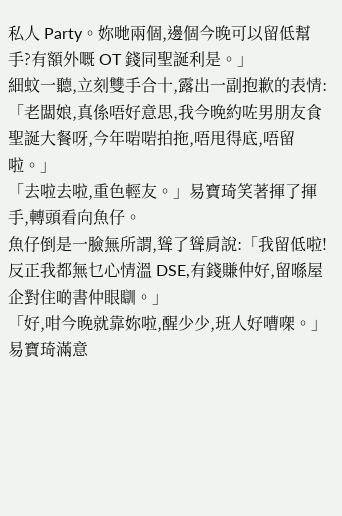私人 Party。妳哋兩個,邊個今晚可以留低幫手?有額外嘅 OT 錢同聖誕利是。」
細蚊一聽,立刻雙手合十,露出一副抱歉的表情:「老闆娘,真係唔好意思,我今晚約咗男朋友食聖誕大餐呀,今年啱啱拍拖,唔甩得底,唔留啦。」
「去啦去啦,重色輕友。」易寶琦笑著揮了揮手,轉頭看向魚仔。
魚仔倒是一臉無所謂,聳了聳肩說:「我留低啦!反正我都無乜心情溫 DSE,有錢賺仲好,留喺屋企對住啲書仲眼瞓。」
「好,咁今晚就靠妳啦,醒少少,班人好嘈㗎。」易寶琦滿意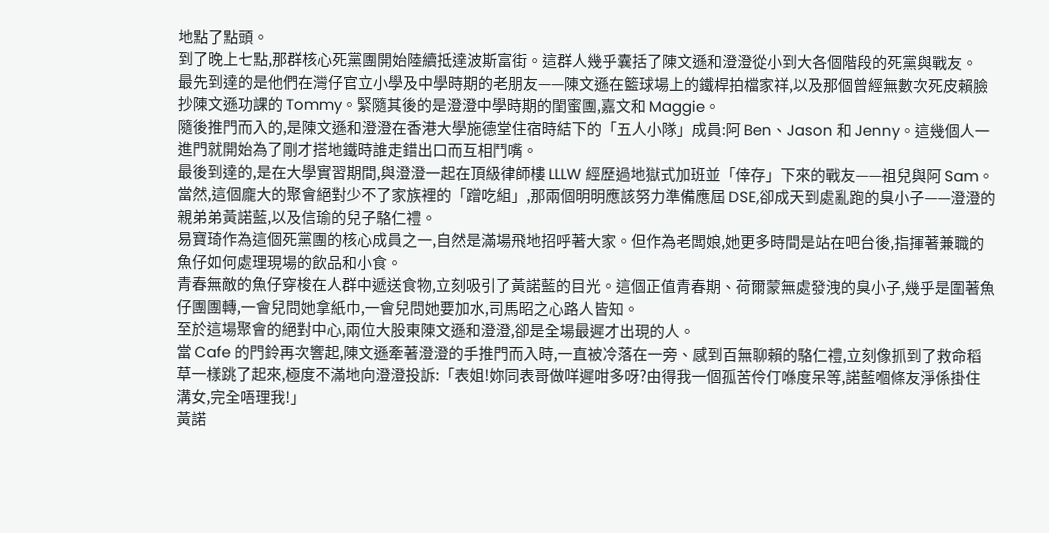地點了點頭。
到了晚上七點,那群核心死黨團開始陸續抵達波斯富街。這群人幾乎囊括了陳文遜和澄澄從小到大各個階段的死黨與戰友。
最先到達的是他們在灣仔官立小學及中學時期的老朋友——陳文遜在籃球場上的鐵桿拍檔家祥,以及那個曾經無數次死皮賴臉抄陳文遜功課的 Tommy。緊隨其後的是澄澄中學時期的閨蜜團,嘉文和 Maggie。
隨後推門而入的,是陳文遜和澄澄在香港大學施德堂住宿時結下的「五人小隊」成員:阿 Ben、Jason 和 Jenny。這幾個人一進門就開始為了剛才搭地鐵時誰走錯出口而互相鬥嘴。
最後到達的,是在大學實習期間,與澄澄一起在頂級律師樓 LLLW 經歷過地獄式加班並「倖存」下來的戰友——祖兒與阿 Sam。當然,這個龐大的聚會絕對少不了家族裡的「蹭吃組」,那兩個明明應該努力準備應屆 DSE,卻成天到處亂跑的臭小子——澄澄的親弟弟黃諾藍,以及信瑜的兒子駱仁禮。
易寶琦作為這個死黨團的核心成員之一,自然是滿場飛地招呼著大家。但作為老闆娘,她更多時間是站在吧台後,指揮著兼職的魚仔如何處理現場的飲品和小食。
青春無敵的魚仔穿梭在人群中遞送食物,立刻吸引了黃諾藍的目光。這個正值青春期、荷爾蒙無處發洩的臭小子,幾乎是圍著魚仔團團轉,一會兒問她拿紙巾,一會兒問她要加水,司馬昭之心路人皆知。
至於這場聚會的絕對中心,兩位大股東陳文遜和澄澄,卻是全場最遲才出現的人。
當 Cafe 的門鈴再次響起,陳文遜牽著澄澄的手推門而入時,一直被冷落在一旁、感到百無聊賴的駱仁禮,立刻像抓到了救命稻草一樣跳了起來,極度不滿地向澄澄投訴:「表姐!妳同表哥做咩遲咁多呀?由得我一個孤苦伶仃喺度呆等,諾藍嗰條友淨係掛住溝女,完全唔理我!」
黃諾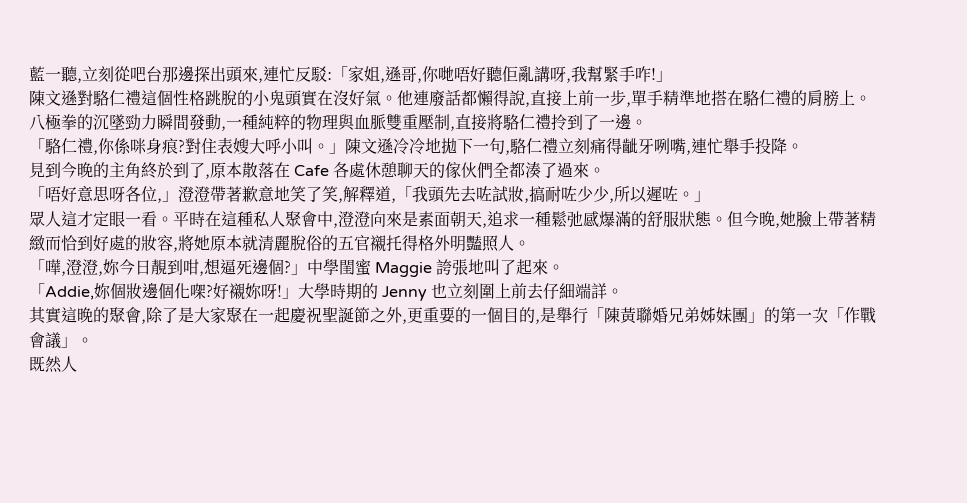藍一聽,立刻從吧台那邊探出頭來,連忙反駁:「家姐,遜哥,你哋唔好聽佢亂講呀,我幫緊手咋!」
陳文遜對駱仁禮這個性格跳脫的小鬼頭實在沒好氣。他連廢話都懶得說,直接上前一步,單手精準地搭在駱仁禮的肩膀上。八極拳的沉墜勁力瞬間發動,一種純粹的物理與血脈雙重壓制,直接將駱仁禮拎到了一邊。
「駱仁禮,你係咪身痕?對住表嫂大呼小叫。」陳文遜冷冷地拋下一句,駱仁禮立刻痛得齜牙咧嘴,連忙舉手投降。
見到今晚的主角終於到了,原本散落在 Cafe 各處休憩聊天的傢伙們全都湊了過來。
「唔好意思呀各位,」澄澄帶著歉意地笑了笑,解釋道,「我頭先去咗試妝,搞耐咗少少,所以遲咗。」
眾人這才定眼一看。平時在這種私人聚會中,澄澄向來是素面朝天,追求一種鬆弛感爆滿的舒服狀態。但今晚,她臉上帶著精緻而恰到好處的妝容,將她原本就清麗脫俗的五官襯托得格外明豔照人。
「嘩,澄澄,妳今日靚到咁,想逼死邊個?」中學閨蜜 Maggie 誇張地叫了起來。
「Addie,妳個妝邊個化㗎?好襯妳呀!」大學時期的 Jenny 也立刻圍上前去仔細端詳。
其實這晚的聚會,除了是大家聚在一起慶祝聖誕節之外,更重要的一個目的,是舉行「陳黃聯婚兄弟姊妹團」的第一次「作戰會議」。
既然人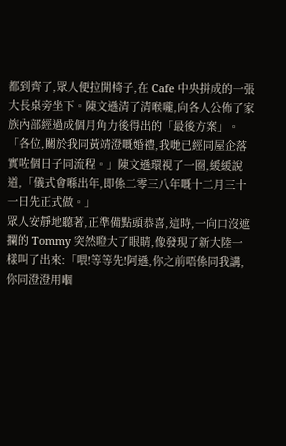都到齊了,眾人便拉開椅子,在 Cafe 中央拼成的一張大長桌旁坐下。陳文遜清了清喉嚨,向各人公佈了家族內部經過成個月角力後得出的「最後方案」。
「各位,關於我同黃靖澄嘅婚禮,我哋已經同屋企落實咗個日子同流程。」陳文遜環視了一圈,緩緩說道,「儀式會喺出年,即係二零三八年嘅十二月三十一日先正式做。」
眾人安靜地聽著,正準備點頭恭喜,這時,一向口沒遮攔的 Tommy 突然瞪大了眼睛,像發現了新大陸一樣叫了出來:「喂!等等先!阿遜,你之前唔係同我講,你同澄澄用嗰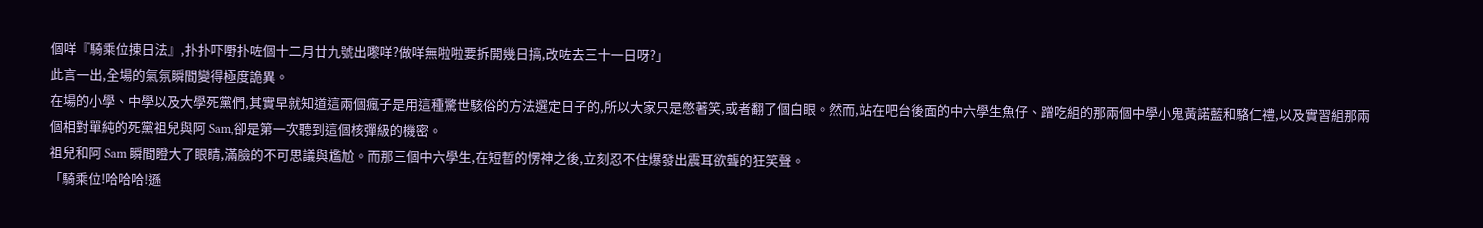個咩『騎乘位㨂日法』,扑扑吓嘢扑咗個十二月廿九號出嚟咩?做咩無啦啦要拆開幾日搞,改咗去三十一日呀?」
此言一出,全場的氣氛瞬間變得極度詭異。
在場的小學、中學以及大學死黨們,其實早就知道這兩個瘋子是用這種驚世駭俗的方法選定日子的,所以大家只是憋著笑,或者翻了個白眼。然而,站在吧台後面的中六學生魚仔、蹭吃組的那兩個中學小鬼黃諾藍和駱仁禮,以及實習組那兩個相對單純的死黨祖兒與阿 Sam,卻是第一次聽到這個核彈級的機密。
祖兒和阿 Sam 瞬間瞪大了眼睛,滿臉的不可思議與尷尬。而那三個中六學生,在短暫的愣神之後,立刻忍不住爆發出震耳欲聾的狂笑聲。
「騎乘位!哈哈哈!遜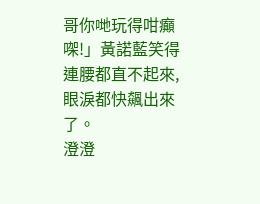哥你哋玩得咁癲㗎!」黃諾藍笑得連腰都直不起來,眼淚都快飆出來了。
澄澄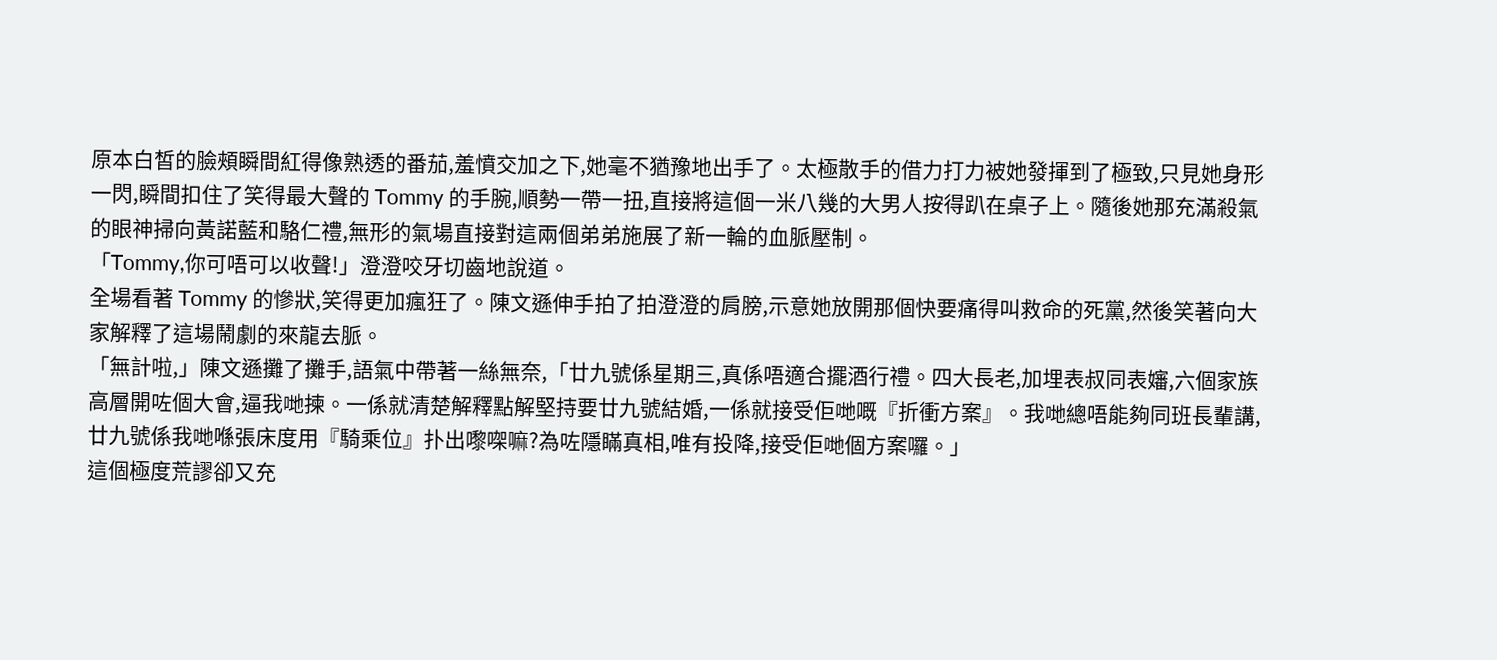原本白皙的臉頰瞬間紅得像熟透的番茄,羞憤交加之下,她毫不猶豫地出手了。太極散手的借力打力被她發揮到了極致,只見她身形一閃,瞬間扣住了笑得最大聲的 Tommy 的手腕,順勢一帶一扭,直接將這個一米八幾的大男人按得趴在桌子上。隨後她那充滿殺氣的眼神掃向黃諾藍和駱仁禮,無形的氣場直接對這兩個弟弟施展了新一輪的血脈壓制。
「Tommy,你可唔可以收聲!」澄澄咬牙切齒地說道。
全場看著 Tommy 的慘狀,笑得更加瘋狂了。陳文遜伸手拍了拍澄澄的肩膀,示意她放開那個快要痛得叫救命的死黨,然後笑著向大家解釋了這場鬧劇的來龍去脈。
「無計啦,」陳文遜攤了攤手,語氣中帶著一絲無奈,「廿九號係星期三,真係唔適合擺酒行禮。四大長老,加埋表叔同表嬸,六個家族高層開咗個大會,逼我哋揀。一係就清楚解釋點解堅持要廿九號結婚,一係就接受佢哋嘅『折衝方案』。我哋總唔能夠同班長輩講,廿九號係我哋喺張床度用『騎乘位』扑出嚟㗎嘛?為咗隱瞞真相,唯有投降,接受佢哋個方案囉。」
這個極度荒謬卻又充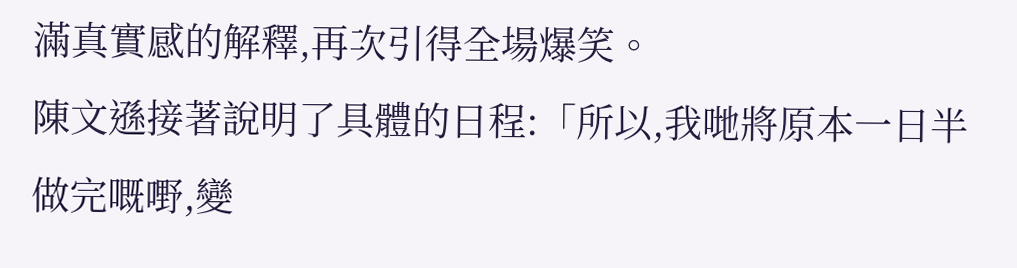滿真實感的解釋,再次引得全場爆笑。
陳文遜接著說明了具體的日程:「所以,我哋將原本一日半做完嘅嘢,變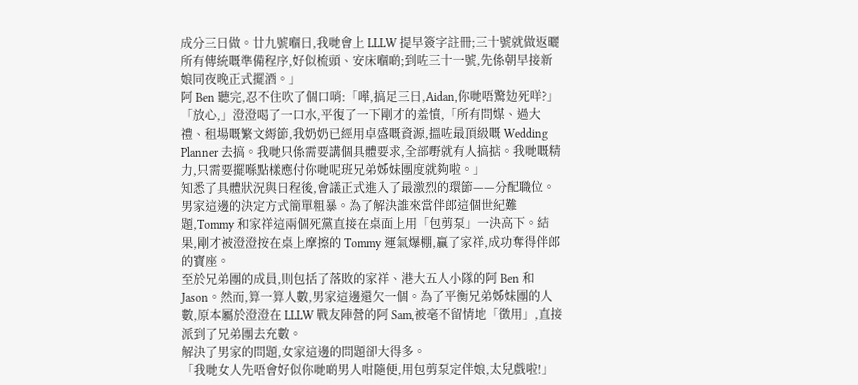成分三日做。廿九號嗰日,我哋會上 LLLW 提早簽字註冊;三十號就做返曬所有傳統嘅準備程序,好似梳頭、安床嗰啲;到咗三十一號,先係朝早接新娘同夜晚正式擺酒。」
阿 Ben 聽完,忍不住吹了個口哨:「嘩,搞足三日,Aidan,你哋唔驚攰死咩?」
「放心,」澄澄喝了一口水,平復了一下剛才的羞憤,「所有問媒、過大禮、租場嘅繁文縟節,我奶奶已經用卓盛嘅資源,搵咗最頂級嘅 Wedding Planner 去搞。我哋只係需要講個具體要求,全部嘢就有人搞掂。我哋嘅精力,只需要擺喺點樣應付你哋呢班兄弟姊妹團度就夠啦。」
知悉了具體狀況與日程後,會議正式進入了最激烈的環節——分配職位。
男家這邊的決定方式簡單粗暴。為了解決誰來當伴郎這個世紀難題,Tommy 和家祥這兩個死黨直接在桌面上用「包剪泵」一決高下。結果,剛才被澄澄按在桌上摩擦的 Tommy 運氣爆棚,贏了家祥,成功奪得伴郎的寶座。
至於兄弟團的成員,則包括了落敗的家祥、港大五人小隊的阿 Ben 和 Jason。然而,算一算人數,男家這邊還欠一個。為了平衡兄弟姊妹團的人數,原本屬於澄澄在 LLLW 戰友陣營的阿 Sam,被毫不留情地「徵用」,直接派到了兄弟團去充數。
解決了男家的問題,女家這邊的問題卻大得多。
「我哋女人先唔會好似你哋啲男人咁隨便,用包剪泵定伴娘,太兒戲啦!」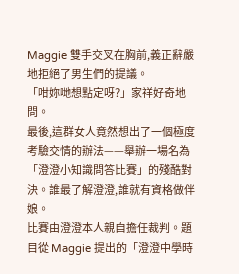Maggie 雙手交叉在胸前,義正辭嚴地拒絕了男生們的提議。
「咁妳哋想點定呀?」家祥好奇地問。
最後,這群女人竟然想出了一個極度考驗交情的辦法——舉辦一場名為「澄澄小知識問答比賽」的殘酷對決。誰最了解澄澄,誰就有資格做伴娘。
比賽由澄澄本人親自擔任裁判。題目從 Maggie 提出的「澄澄中學時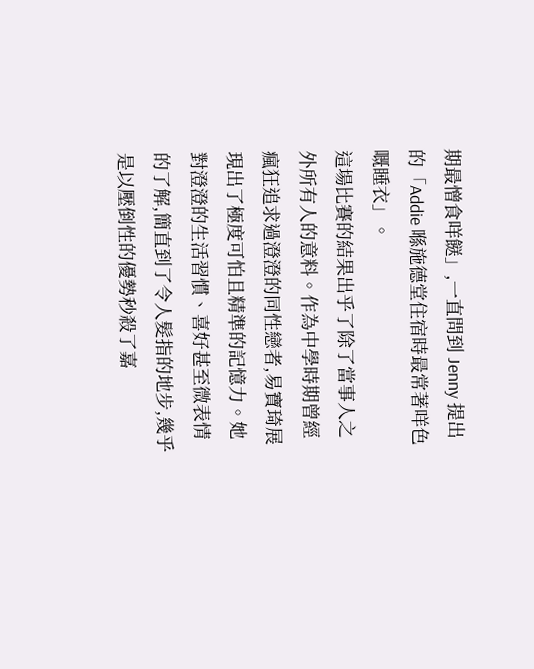期最憎食咩餸」,一直問到 Jenny 提出的「Addie 喺施德堂住宿時最常著咩色嘅睡衣」。
這場比賽的結果出乎了除了當事人之外所有人的意料。作為中學時期曾經瘋狂追求過澄澄的同性戀者,易寶琦展現出了極度可怕且精準的記憶力。她對澄澄的生活習慣、喜好甚至微表情的了解,簡直到了令人髮指的地步,幾乎是以壓倒性的優勢秒殺了嘉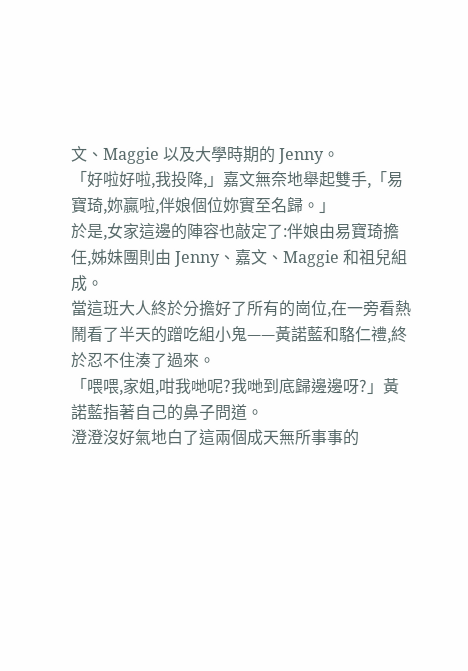文、Maggie 以及大學時期的 Jenny。
「好啦好啦,我投降,」嘉文無奈地舉起雙手,「易寶琦,妳贏啦,伴娘個位妳實至名歸。」
於是,女家這邊的陣容也敲定了:伴娘由易寶琦擔任,姊妹團則由 Jenny、嘉文、Maggie 和祖兒組成。
當這班大人終於分擔好了所有的崗位,在一旁看熱鬧看了半天的蹭吃組小鬼——黃諾藍和駱仁禮,終於忍不住湊了過來。
「喂喂,家姐,咁我哋呢?我哋到底歸邊邊呀?」黃諾藍指著自己的鼻子問道。
澄澄沒好氣地白了這兩個成天無所事事的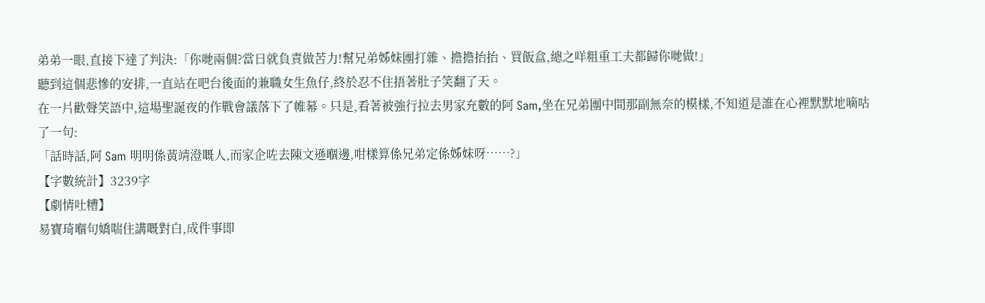弟弟一眼,直接下達了判決:「你哋兩個?當日就負責做苦力!幫兄弟姊妹團打雜、擔擔抬抬、買飯盒,總之咩粗重工夫都歸你哋做!」
聽到這個悲慘的安排,一直站在吧台後面的兼職女生魚仔,終於忍不住捂著肚子笑翻了天。
在一片歡聲笑語中,這場聖誕夜的作戰會議落下了帷幕。只是,看著被強行拉去男家充數的阿 Sam,坐在兄弟團中間那副無奈的模樣,不知道是誰在心裡默默地嘀咕了一句:
「話時話,阿 Sam 明明係黃靖澄嘅人,而家企咗去陳文遜嗰邊,咁樣算係兄弟定係姊妹呀……?」
【字數統計】3239字
【劇情吐糟】
易寶琦嗰句嬌喘住講嘅對白,成件事即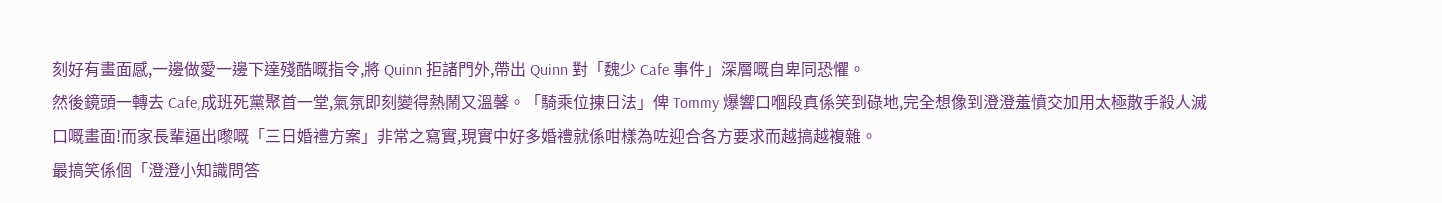刻好有畫面感,一邊做愛一邊下達殘酷嘅指令,將 Quinn 拒諸門外,帶出 Quinn 對「魏少 Cafe 事件」深層嘅自卑同恐懼。
然後鏡頭一轉去 Cafe,成班死黨聚首一堂,氣氛即刻變得熱鬧又溫馨。「騎乘位㨂日法」俾 Tommy 爆響口嗰段真係笑到碌地,完全想像到澄澄羞憤交加用太極散手殺人滅口嘅畫面!而家長輩逼出嚟嘅「三日婚禮方案」非常之寫實,現實中好多婚禮就係咁樣為咗迎合各方要求而越搞越複雜。
最搞笑係個「澄澄小知識問答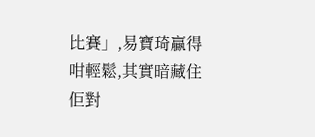比賽」,易寶琦贏得咁輕鬆,其實暗藏住佢對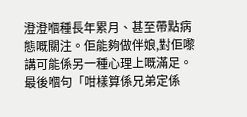澄澄嗰種長年累月、甚至帶點病態嘅關注。佢能夠做伴娘,對佢嚟講可能係另一種心理上嘅滿足。最後嗰句「咁樣算係兄弟定係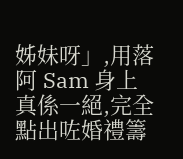姊妹呀」,用落阿 Sam 身上真係一絕,完全點出咗婚禮籌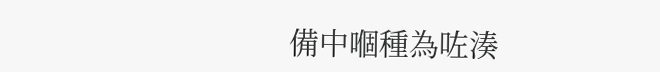備中嗰種為咗湊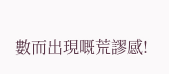數而出現嘅荒謬感!